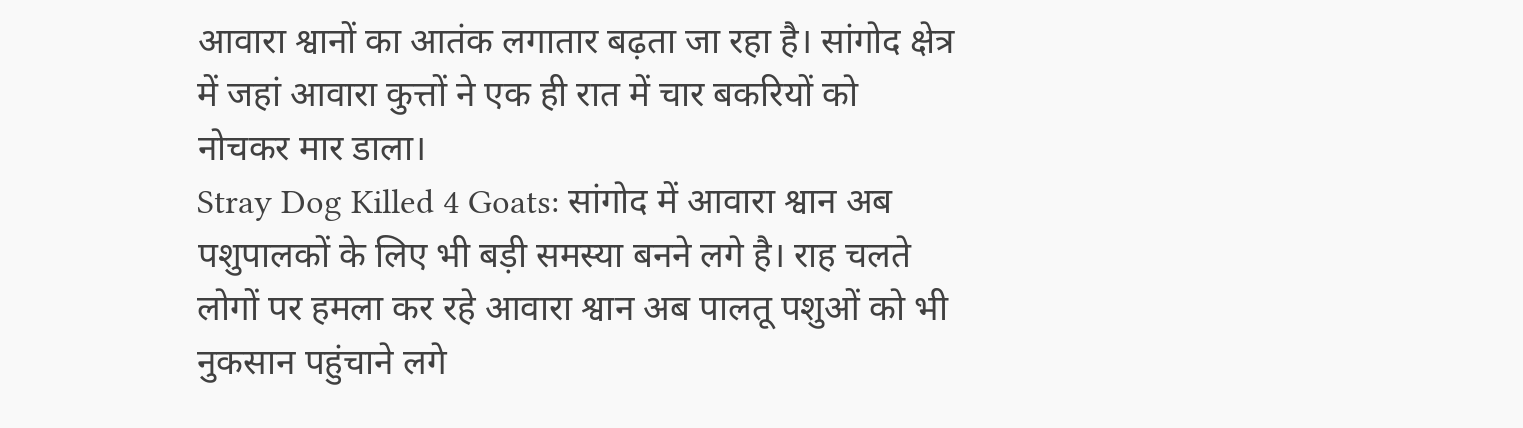आवारा श्वानों का आतंक लगातार बढ़ता जा रहा है। सांगोद क्षेत्र में जहां आवारा कुत्तों ने एक ही रात में चार बकरियों को नोचकर मार डाला।
Stray Dog Killed 4 Goats: सांगोद में आवारा श्वान अब पशुपालकों के लिए भी बड़ी समस्या बनने लगे है। राह चलते लोगों पर हमला कर रहे आवारा श्वान अब पालतू पशुओं को भी नुकसान पहुंचाने लगे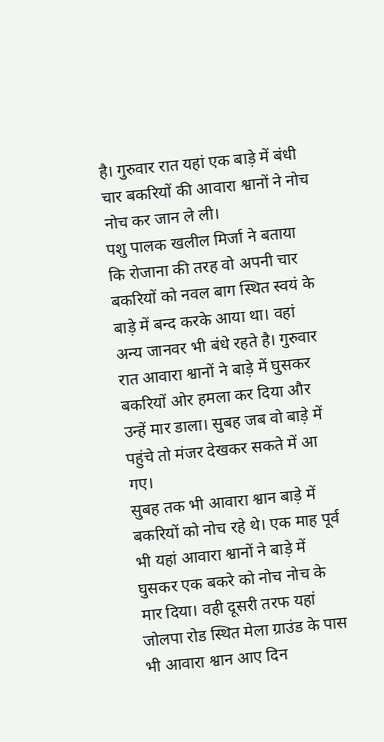है। गुरुवार रात यहां एक बाड़े में बंधी चार बकरियों की आवारा श्वानों ने नोच नोच कर जान ले ली।
पशु पालक खलील मिर्जा ने बताया कि रोजाना की तरह वो अपनी चार बकरियों को नवल बाग स्थित स्वयं के बाड़े में बन्द करके आया था। वहां अन्य जानवर भी बंधे रहते है। गुरुवार रात आवारा श्वानों ने बाड़े में घुसकर बकरियों ओर हमला कर दिया और उन्हें मार डाला। सुबह जब वो बाड़े में पहुंचे तो मंजर देखकर सकते में आ गए।
सुबह तक भी आवारा श्वान बाड़े में बकरियों को नोच रहे थे। एक माह पूर्व भी यहां आवारा श्वानों ने बाड़े में घुसकर एक बकरे को नोच नोच के मार दिया। वही दूसरी तरफ यहां जोलपा रोड स्थित मेला ग्राउंड के पास भी आवारा श्वान आए दिन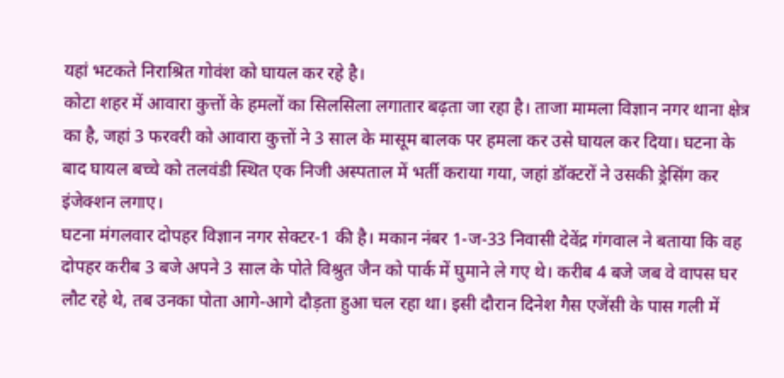यहां भटकते निराश्रित गोवंश को घायल कर रहे है।
कोटा शहर में आवारा कुत्तों के हमलों का सिलसिला लगातार बढ़ता जा रहा है। ताजा मामला विज्ञान नगर थाना क्षेत्र का है, जहां 3 फरवरी को आवारा कुत्तों ने 3 साल के मासूम बालक पर हमला कर उसे घायल कर दिया। घटना के बाद घायल बच्चे को तलवंडी स्थित एक निजी अस्पताल में भर्ती कराया गया, जहां डॉक्टरों ने उसकी ड्रेसिंग कर इंजेक्शन लगाए।
घटना मंगलवार दोपहर विज्ञान नगर सेक्टर-1 की है। मकान नंबर 1-ज-33 निवासी देवेंद्र गंगवाल ने बताया कि वह दोपहर करीब 3 बजे अपने 3 साल के पोते विश्रुत जैन को पार्क में घुमाने ले गए थे। करीब 4 बजे जब वे वापस घर लौट रहे थे, तब उनका पोता आगे-आगे दौड़ता हुआ चल रहा था। इसी दौरान दिनेश गैस एजेंसी के पास गली में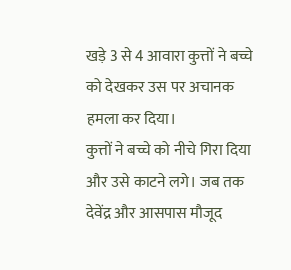खड़े 3 से 4 आवारा कुत्तों ने बच्चे को देखकर उस पर अचानक हमला कर दिया।
कुत्तों ने बच्चे को नीचे गिरा दिया और उसे काटने लगे। जब तक देवेंद्र और आसपास मौजूद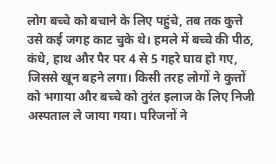लोग बच्चे को बचाने के लिए पहुंचे, तब तक कुत्ते उसे कई जगह काट चुके थे। हमले में बच्चे की पीठ, कंधे, हाथ और पैर पर 4 से 5 गहरे घाव हो गए, जिससे खून बहने लगा। किसी तरह लोगों ने कुत्तों को भगाया और बच्चे को तुरंत इलाज के लिए निजी अस्पताल ले जाया गया। परिजनों ने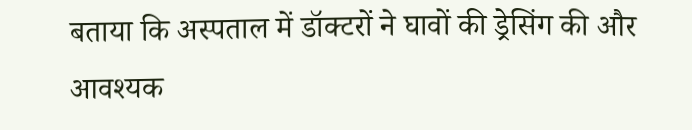बताया कि अस्पताल में डॉक्टरों ने घावों की ड्रेसिंग की और आवश्यक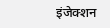इंजेक्शन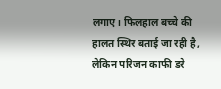लगाए। फिलहाल बच्चे की हालत स्थिर बताई जा रही है, लेकिन परिजन काफी डरे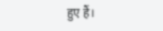हुए हैं।